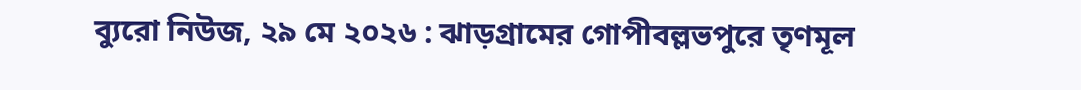ব্যুরো নিউজ, ২৯ মে ২০২৬ : ঝাড়গ্রামের গোপীবল্লভপুরে তৃণমূল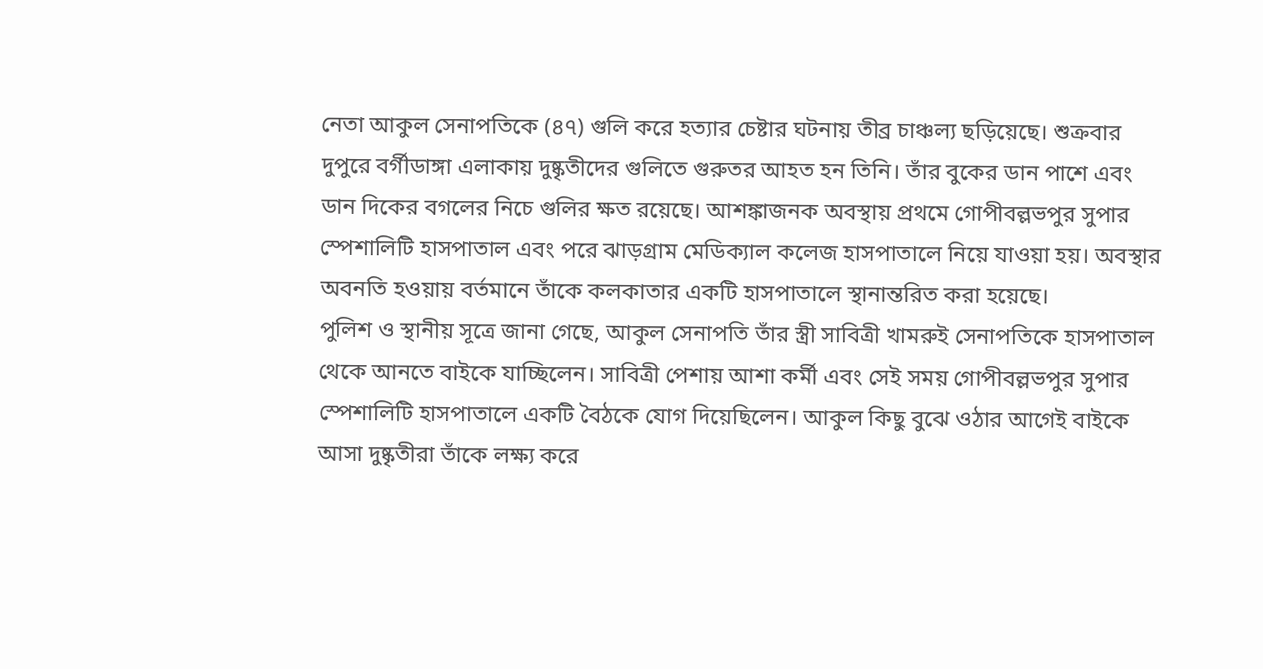নেতা আকুল সেনাপতিকে (৪৭) গুলি করে হত্যার চেষ্টার ঘটনায় তীব্র চাঞ্চল্য ছড়িয়েছে। শুক্রবার দুপুরে বর্গীডাঙ্গা এলাকায় দুষ্কৃতীদের গুলিতে গুরুতর আহত হন তিনি। তাঁর বুকের ডান পাশে এবং ডান দিকের বগলের নিচে গুলির ক্ষত রয়েছে। আশঙ্কাজনক অবস্থায় প্রথমে গোপীবল্লভপুর সুপার স্পেশালিটি হাসপাতাল এবং পরে ঝাড়গ্রাম মেডিক্যাল কলেজ হাসপাতালে নিয়ে যাওয়া হয়। অবস্থার অবনতি হওয়ায় বর্তমানে তাঁকে কলকাতার একটি হাসপাতালে স্থানান্তরিত করা হয়েছে।
পুলিশ ও স্থানীয় সূত্রে জানা গেছে, আকুল সেনাপতি তাঁর স্ত্রী সাবিত্রী খামরুই সেনাপতিকে হাসপাতাল থেকে আনতে বাইকে যাচ্ছিলেন। সাবিত্রী পেশায় আশা কর্মী এবং সেই সময় গোপীবল্লভপুর সুপার স্পেশালিটি হাসপাতালে একটি বৈঠকে যোগ দিয়েছিলেন। আকুল কিছু বুঝে ওঠার আগেই বাইকে আসা দুষ্কৃতীরা তাঁকে লক্ষ্য করে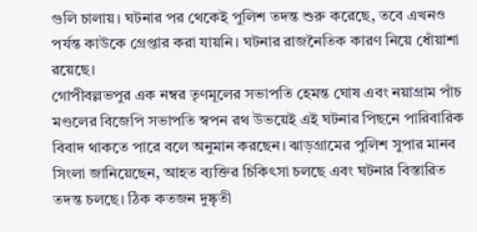গুলি চালায়। ঘটনার পর থেকেই পুলিশ তদন্ত শুরু করেছে, তবে এখনও পর্যন্ত কাউকে গ্রেপ্তার করা যায়নি। ঘটনার রাজনৈতিক কারণ নিয়ে ধোঁয়াশা রয়েছে।
গোপীবল্লভপুর এক নম্বর তৃণমূলের সভাপতি হেমন্ত ঘোষ এবং নয়াগ্রাম পাঁচ মণ্ডলের বিজেপি সভাপতি স্বপন রথ উভয়েই এই ঘটনার পিছনে পারিবারিক বিবাদ থাকতে পারে বলে অনুমান করছেন। ঝাড়গ্রামের পুলিশ সুপার মানব সিংলা জানিয়েছেন, আহত ব্যক্তির চিকিৎসা চলছে এবং ঘটনার বিস্তারিত তদন্ত চলছে। ঠিক কতজন দুষ্কৃতী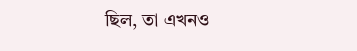ছিল, তা এখনও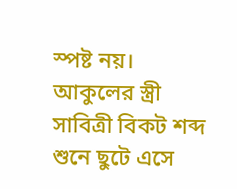স্পষ্ট নয়। আকুলের স্ত্রী সাবিত্রী বিকট শব্দ শুনে ছুটে এসে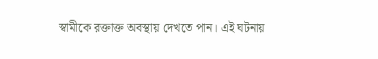স্বামীকে রক্তাক্ত অবস্থায় দেখতে পান। এই ঘটনায়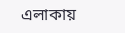এলাকায়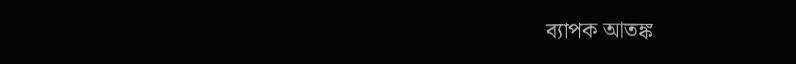ব্যাপক আতঙ্ক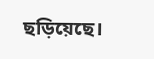ছড়িয়েছে।